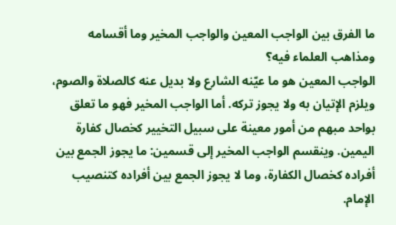ما الفرق بين الواجب المعين والواجب المخير وما أقسامه ومذاهب العلماء فيه؟
الواجب المعين هو ما عيّنه الشارع ولا بديل عنه كالصلاة والصوم، ويلزم الإتيان به ولا يجوز تركه. أما الواجب المخير فهو ما تعلق بواحد مبهم من أمور معينة على سبيل التخيير كخصال كفارة اليمين. وينقسم الواجب المخير إلى قسمين: ما يجوز الجمع بين أفراده كخصال الكفارة، وما لا يجوز الجمع بين أفراده كتنصيب الإمام.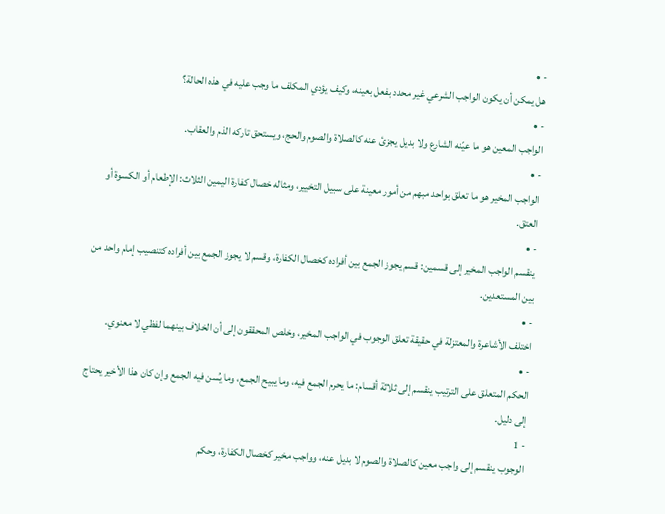- •
هل يمكن أن يكون الواجب الشرعي غير محدد بفعل بعينه، وكيف يؤدي المكلف ما وجب عليه في هذه الحالة؟
- •
الواجب المعين هو ما عيّنه الشارع ولا بديل يجزئ عنه كالصلاة والصوم والحج، ويستحق تاركه الذم والعقاب.
- •
الواجب المخير هو ما تعلق بواحد مبهم من أمور معينة على سبيل التخيير، ومثاله خصال كفارة اليمين الثلاث: الإطعام أو الكسوة أو العتق.
- •
ينقسم الواجب المخير إلى قسمين: قسم يجوز الجمع بين أفراده كخصال الكفارة، وقسم لا يجوز الجمع بين أفراده كتنصيب إمام واحد من بين المستعدين.
- •
اختلف الأشاعرة والمعتزلة في حقيقة تعلق الوجوب في الواجب المخير، وخلص المحققون إلى أن الخلاف بينهما لفظي لا معنوي.
- •
الحكم المتعلق على الترتيب ينقسم إلى ثلاثة أقسام: ما يحرم الجمع فيه، وما يبيح الجمع، وما يُسن فيه الجمع وإن كان هذا الأخير يحتاج إلى دليل.
- 1
الوجوب ينقسم إلى واجب معين كالصلاة والصوم لا بديل عنه، وواجب مخير كخصال الكفارة، وحكم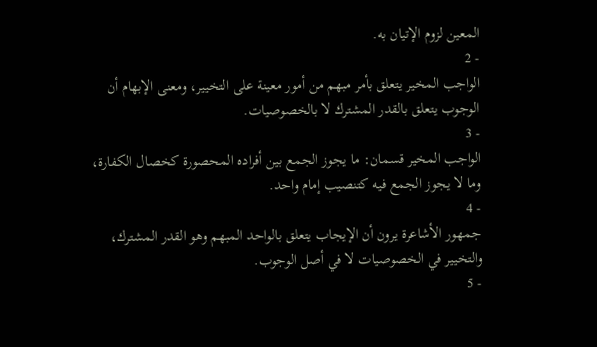المعين لزوم الإتيان به.
- 2
الواجب المخير يتعلق بأمر مبهم من أمور معينة على التخيير، ومعنى الإبهام أن الوجوب يتعلق بالقدر المشترك لا بالخصوصيات.
- 3
الواجب المخير قسمان: ما يجوز الجمع بين أفراده المحصورة كخصال الكفارة، وما لا يجوز الجمع فيه كتنصيب إمام واحد.
- 4
جمهور الأشاعرة يرون أن الإيجاب يتعلق بالواحد المبهم وهو القدر المشترك، والتخيير في الخصوصيات لا في أصل الوجوب.
- 5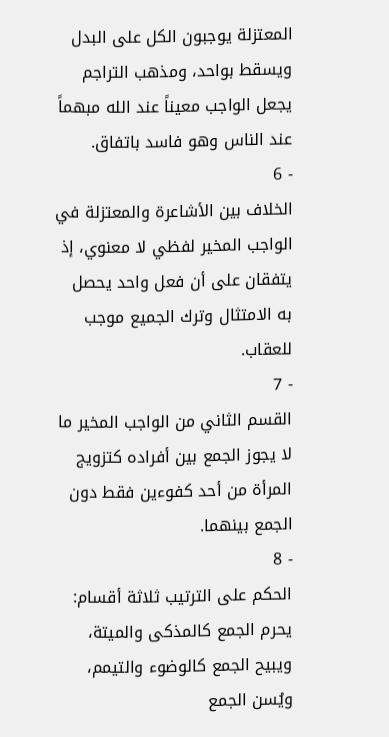المعتزلة يوجبون الكل على البدل ويسقط بواحد، ومذهب التراجم يجعل الواجب معيناً عند الله مبهماً عند الناس وهو فاسد باتفاق.
- 6
الخلاف بين الأشاعرة والمعتزلة في الواجب المخير لفظي لا معنوي، إذ يتفقان على أن فعل واحد يحصل به الامتثال وترك الجميع موجب للعقاب.
- 7
القسم الثاني من الواجب المخير ما لا يجوز الجمع بين أفراده كتزويج المرأة من أحد كفوءين فقط دون الجمع بينهما.
- 8
الحكم على الترتيب ثلاثة أقسام: يحرم الجمع كالمذكى والميتة، ويبيح الجمع كالوضوء والتيمم، ويُسن الجمع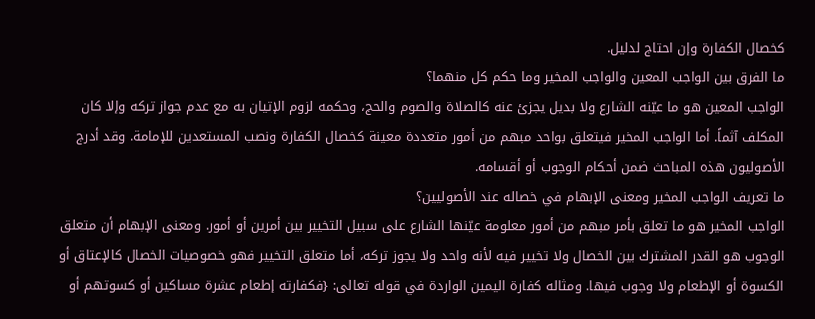كخصال الكفارة وإن احتاج لدليل.
ما الفرق بين الواجب المعين والواجب المخير وما حكم كل منهما؟
الواجب المعين هو ما عيّنه الشارع ولا بديل يجزئ عنه كالصلاة والصوم والحج، وحكمه لزوم الإتيان به مع عدم جواز تركه وإلا كان المكلف آثماً. أما الواجب المخير فيتعلق بواحد مبهم من أمور متعددة معينة كخصال الكفارة ونصب المستعدين للإمامة. وقد أدرج الأصوليون هذه المباحث ضمن أحكام الوجوب أو أقسامه.
ما تعريف الواجب المخير ومعنى الإبهام في خصاله عند الأصوليين؟
الواجب المخير هو ما تعلق بأمر مبهم من أمور معلومة عيّنها الشارع على سبيل التخيير بين أمرين أو أمور. ومعنى الإبهام أن متعلق الوجوب هو القدر المشترك بين الخصال ولا تخيير فيه لأنه واحد ولا يجوز تركه، أما متعلق التخيير فهو خصوصيات الخصال كالإعتاق أو الكسوة أو الإطعام ولا وجوب فيها. ومثاله كفارة اليمين الواردة في قوله تعالى: {فكفارته إطعام عشرة مساكين أو كسوتهم أو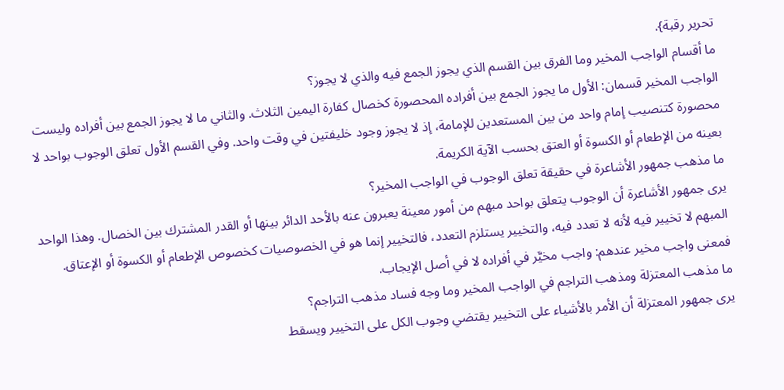تحرير رقبة}.
ما أقسام الواجب المخير وما الفرق بين القسم الذي يجوز الجمع فيه والذي لا يجوز؟
الواجب المخير قسمان: الأول ما يجوز الجمع بين أفراده المحصورة كخصال كفارة اليمين الثلاث. والثاني ما لا يجوز الجمع بين أفراده وليست محصورة كتنصيب إمام واحد من بين المستعدين للإمامة، إذ لا يجوز وجود خليفتين في وقت واحد. وفي القسم الأول تعلق الوجوب بواحد لا بعينه من الإطعام أو الكسوة أو العتق بحسب الآية الكريمة.
ما مذهب جمهور الأشاعرة في حقيقة تعلق الوجوب في الواجب المخير؟
يرى جمهور الأشاعرة أن الوجوب يتعلق بواحد مبهم من أمور معينة يعبرون عنه بالأحد الدائر بينها أو القدر المشترك بين الخصال. وهذا الواحد المبهم لا تخيير فيه لأنه لا تعدد فيه، والتخيير يستلزم التعدد، فالتخيير إنما هو في الخصوصيات كخصوص الإطعام أو الكسوة أو الإعتاق. فمعنى واجب مخير عندهم: واجب مخيَّر في أفراده لا في أصل الإيجاب.
ما مذهب المعتزلة ومذهب التراجم في الواجب المخير وما وجه فساد مذهب التراجم؟
يرى جمهور المعتزلة أن الأمر بالأشياء على التخيير يقتضي وجوب الكل على التخيير ويسقط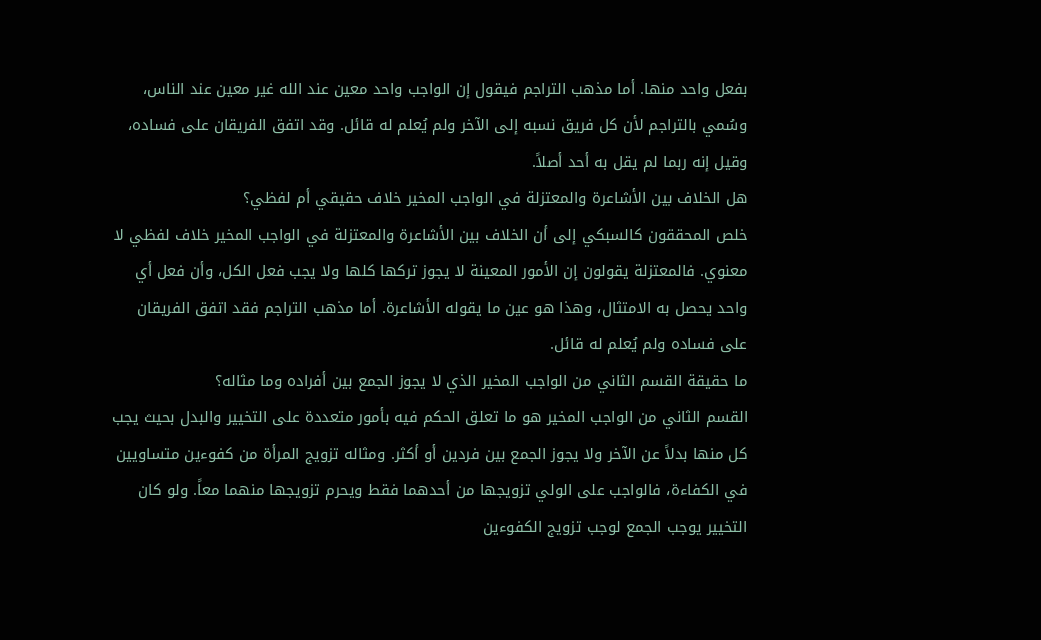بفعل واحد منها. أما مذهب التراجم فيقول إن الواجب واحد معين عند الله غير معين عند الناس، وسُمي بالتراجم لأن كل فريق نسبه إلى الآخر ولم يُعلم له قائل. وقد اتفق الفريقان على فساده، وقيل إنه ربما لم يقل به أحد أصلاً.
هل الخلاف بين الأشاعرة والمعتزلة في الواجب المخير خلاف حقيقي أم لفظي؟
خلص المحققون كالسبكي إلى أن الخلاف بين الأشاعرة والمعتزلة في الواجب المخير خلاف لفظي لا معنوي. فالمعتزلة يقولون إن الأمور المعينة لا يجوز تركها كلها ولا يجب فعل الكل، وأن فعل أي واحد يحصل به الامتثال، وهذا هو عين ما يقوله الأشاعرة. أما مذهب التراجم فقد اتفق الفريقان على فساده ولم يُعلم له قائل.
ما حقيقة القسم الثاني من الواجب المخير الذي لا يجوز الجمع بين أفراده وما مثاله؟
القسم الثاني من الواجب المخير هو ما تعلق الحكم فيه بأمور متعددة على التخيير والبدل بحيث يجب كل منها بدلاً عن الآخر ولا يجوز الجمع بين فردين أو أكثر. ومثاله تزويج المرأة من كفوءين متساويين في الكفاءة، فالواجب على الولي تزويجها من أحدهما فقط ويحرم تزويجها منهما معاً. ولو كان التخيير يوجب الجمع لوجب تزويج الكفوءين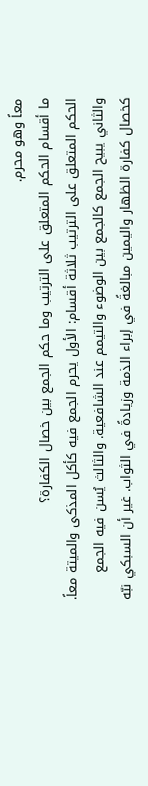معاً وهو محرم.
ما أقسام الحكم المتعلق على الترتيب وما حكم الجمع بين خصال الكفارة؟
الحكم المتعلق على الترتيب ثلاثة أقسام: الأول يحرم الجمع فيه كأكل المذكى والميتة معاً. والثاني يبيح الجمع كالجمع بين الوضوء والتيمم عند الشافعية. والثالث يُسن فيه الجمع كخصال كفارة الظهار واليمين مبالغةً في إبراء الذمة وزيادةً في الثواب. غير أن السبكي نبّه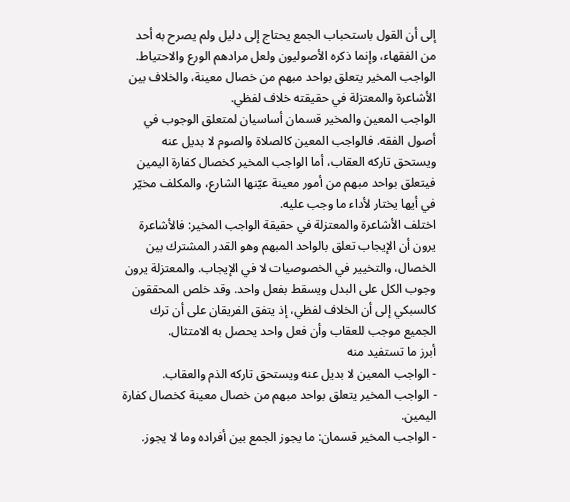إلى أن القول باستحباب الجمع يحتاج إلى دليل ولم يصرح به أحد من الفقهاء، وإنما ذكره الأصوليون ولعل مرادهم الورع والاحتياط.
الواجب المخير يتعلق بواحد مبهم من خصال معينة، والخلاف بين الأشاعرة والمعتزلة في حقيقته خلاف لفظي.
الواجب المعين والمخير قسمان أساسيان لمتعلق الوجوب في أصول الفقه. فالواجب المعين كالصلاة والصوم لا بديل عنه ويستحق تاركه العقاب، أما الواجب المخير كخصال كفارة اليمين فيتعلق بواحد مبهم من أمور معينة عيّنها الشارع، والمكلف مخيّر في أيها يختار لأداء ما وجب عليه.
اختلف الأشاعرة والمعتزلة في حقيقة الواجب المخير: فالأشاعرة يرون أن الإيجاب تعلق بالواحد المبهم وهو القدر المشترك بين الخصال، والتخيير في الخصوصيات لا في الإيجاب. والمعتزلة يرون وجوب الكل على البدل ويسقط بفعل واحد. وقد خلص المحققون كالسبكي إلى أن الخلاف لفظي، إذ يتفق الفريقان على أن ترك الجميع موجب للعقاب وأن فعل واحد يحصل به الامتثال.
أبرز ما تستفيد منه
- الواجب المعين لا بديل عنه ويستحق تاركه الذم والعقاب.
- الواجب المخير يتعلق بواحد مبهم من خصال معينة كخصال كفارة اليمين.
- الواجب المخير قسمان: ما يجوز الجمع بين أفراده وما لا يجوز.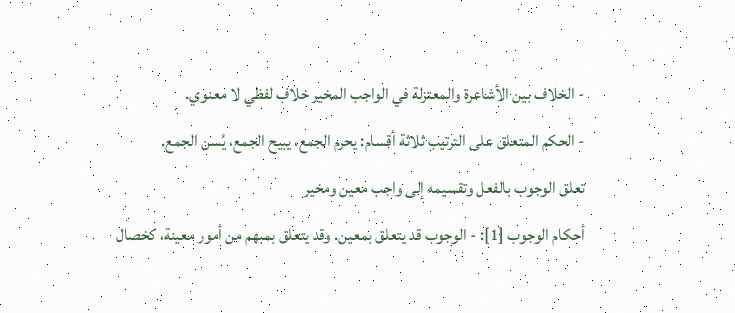- الخلاف بين الأشاعرة والمعتزلة في الواجب المخير خلاف لفظي لا معنوي.
- الحكم المتعلق على الترتيب ثلاثة أقسام: يحرم الجمع، يبيح الجمع، يُسن الجمع.
تعلق الوجوب بالفعل وتقسيمه إلى واجب معين ومخير
أحكام الوجوب [1]: - الوجوب قد يتعلق بمعين. وقد يتعلق بمبهم من أمور معينة، كخصال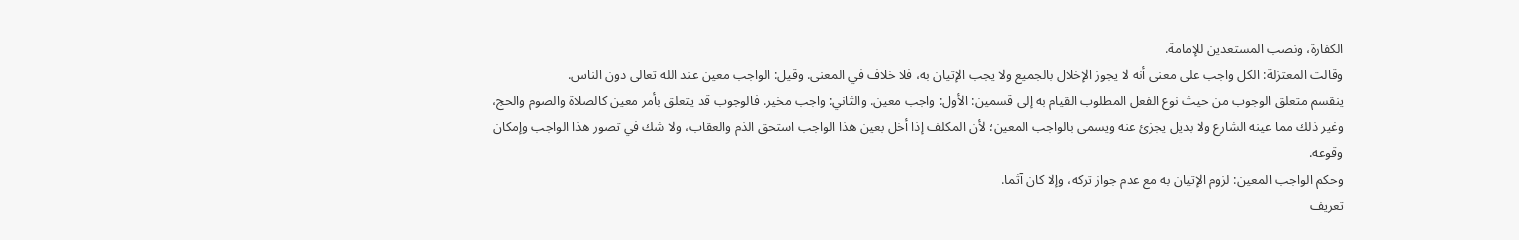الكفارة، ونصب المستعدين للإمامة.
وقالت المعتزلة: الكل واجب على معنى أنه لا يجوز الإخلال بالجميع ولا يجب الإتيان به، فلا خلاف في المعنى. وقيل: الواجب معين عند الله تعالى دون الناس.
ينقسم متعلق الوجوب من حيث نوع الفعل المطلوب القيام به إلى قسمين: الأول: واجب معين. والثاني: واجب مخير. فالوجوب قد يتعلق بأمر معين كالصلاة والصوم والحج، وغير ذلك مما عينه الشارع ولا بديل يجزئ عنه ويسمى بالواجب المعين؛ لأن المكلف إذا أخل بعين هذا الواجب استحق الذم والعقاب، ولا شك في تصور هذا الواجب وإمكان وقوعه.
وحكم الواجب المعين: لزوم الإتيان به مع عدم جواز تركه، وإلا كان آثما.
تعريف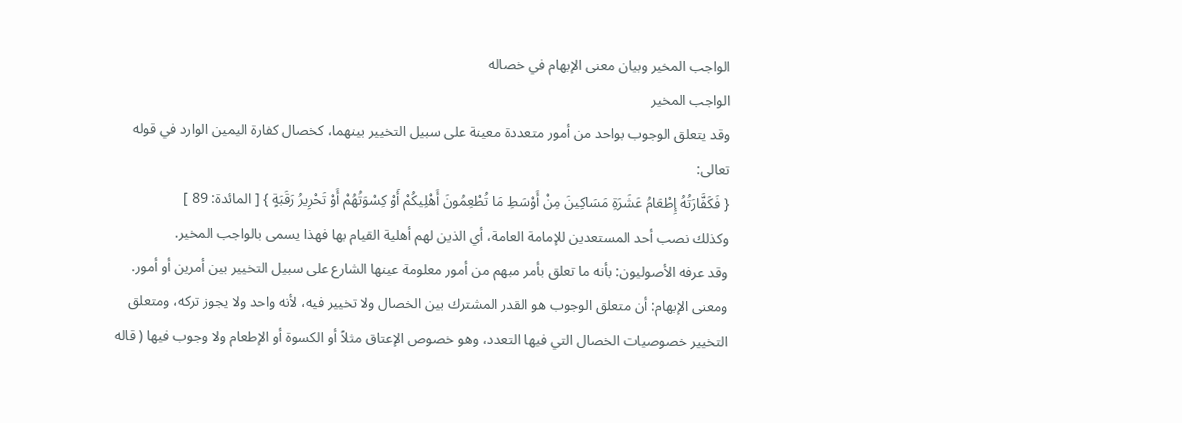الواجب المخير وبيان معنى الإبهام في خصاله
الواجب المخير
وقد يتعلق الوجوب بواحد من أمور متعددة معينة على سبيل التخيير بينهما، كخصال كفارة اليمين الوارد في قوله تعالى:
{ فَكَفَّارَتُهُ إِطْعَامُ عَشَرَةِ مَسَاكِينَ مِنْ أَوْسَطِ مَا تُطْعِمُونَ أَهْلِيكُمْ أَوْ كِسْوَتُهُمْ أَوْ تَحْرِيرُ رَقَبَةٍ } [ المائدة: 89 ]
وكذلك نصب أحد المستعدين للإمامة العامة، أي الذين لهم أهلية القيام بها فهذا يسمى بالواجب المخير.
وقد عرفه الأصوليون: بأنه ما تعلق بأمر مبهم من أمور معلومة عينها الشارع على سبيل التخيير بين أمرين أو أمور. ومعنى الإبهام: أن متعلق الوجوب هو القدر المشترك بين الخصال ولا تخيير فيه، لأنه واحد ولا يجوز تركه، ومتعلق التخيير خصوصيات الخصال التي فيها التعدد، وهو خصوص الإعتاق مثلاً أو الكسوة أو الإطعام ولا وجوب فيها ( قاله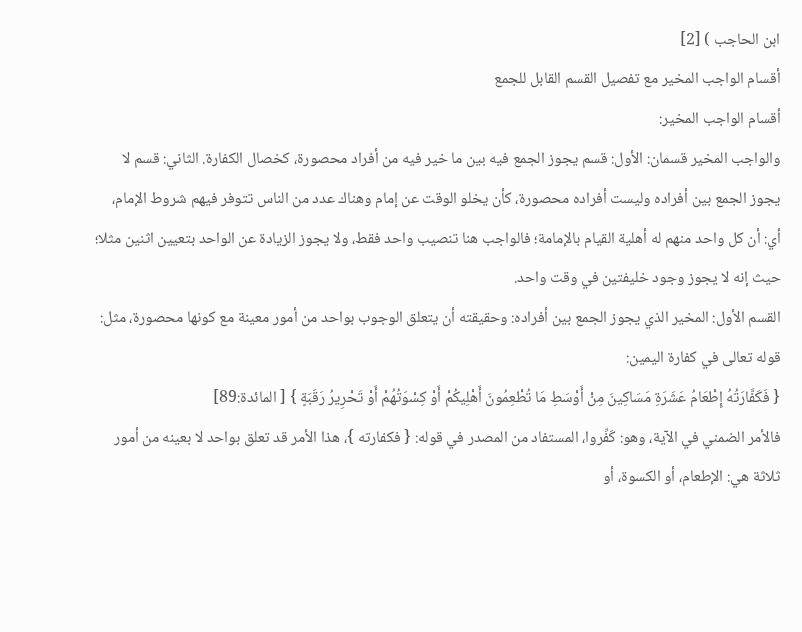ابن الحاجب ) [2]
أقسام الواجب المخير مع تفصيل القسم القابل للجمع
أقسام الواجب المخير:
والواجب المخير قسمان: الأول: قسم يجوز الجمع فيه بين ما خير فيه من أفراد محصورة، كخصال الكفارة. الثاني: قسم لا يجوز الجمع بين أفراده وليست أفراده محصورة، كأن يخلو الوقت عن إمام وهناك عدد من الناس تتوفر فيهم شروط الإمام، أي: أن كل واحد منهم له أهلية القيام بالإمامة؛ فالواجب هنا تنصيب واحد فقط، ولا يجوز الزيادة عن الواحد بتعيين اثنين مثلا؛ حيث إنه لا يجوز وجود خليفتين في وقت واحد.
القسم الأول: المخير الذي يجوز الجمع بين أفراده: وحقيقته أن يتعلق الوجوب بواحد من أمور معينة مع كونها محصورة، مثل: قوله تعالى في كفارة اليمين:
{ فَكَفَّارَتُهُ إِطْعَامُ عَشَرَةِ مَسَاكِينَ مِنْ أَوْسَطِ مَا تُطْعِمُونَ أَهْلِيكُمْ أَوْ كِسْوَتُهُمْ أَوْ تَحْرِيرُ رَقَبَةٍ } [ المائدة:89]
فالأمر الضمني في الآية، وهو: كَفِّروا، المستفاد من المصدر في قوله: { فكفارته }، هذا الأمر قد تعلق بواحد لا بعينه من أمور ثلاثة هي: الإطعام، أو الكسوة، أو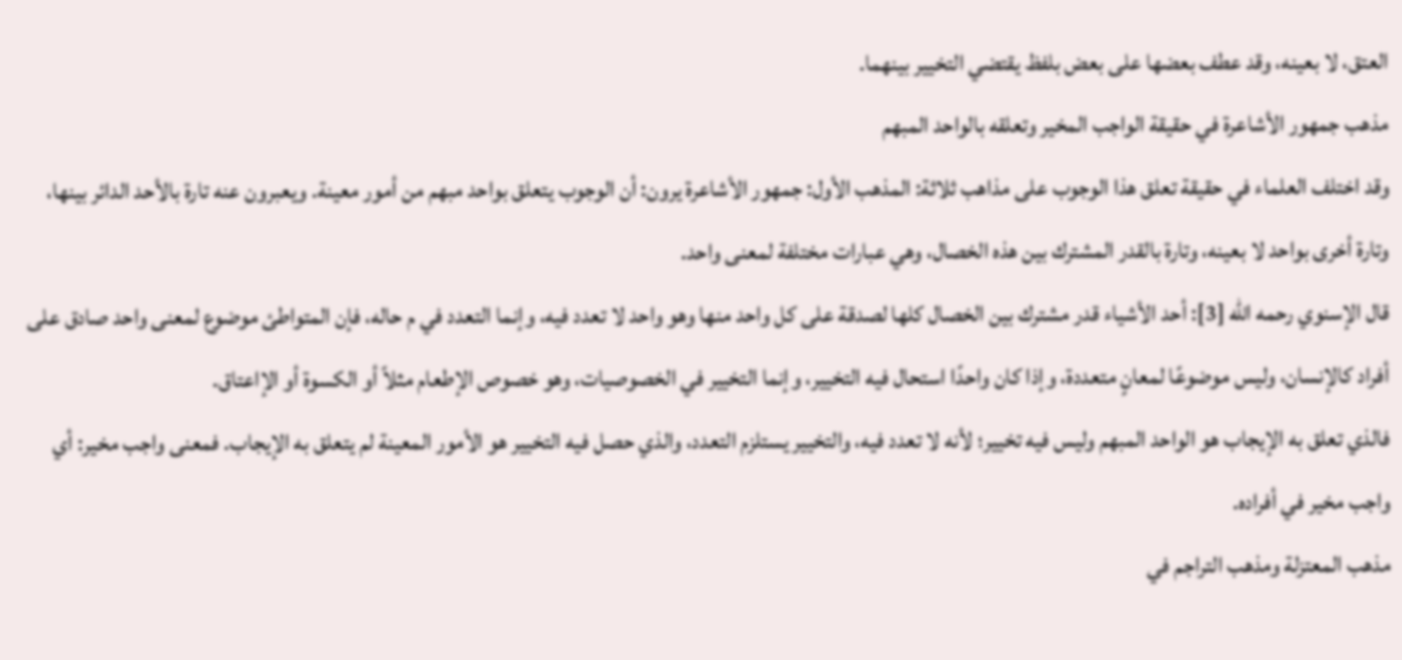العتق، لا بعينه، وقد عطف بعضها على بعض بلفظ يقتضي التخيير بينهما.
مذهب جمهور الأشاعرة في حقيقة الواجب المخير وتعلقه بالواحد المبهم
وقد اختلف العلماء في حقيقة تعلق هذا الوجوب على مذاهب ثلاثة: المذهب الأول: جمهور الأشاعرة يرون: أن الوجوب يتعلق بواحد مبهم من أمور معينة. ويعبرون عنه تارة بالأحد الدائر بينها، وتارة أخرى بواحد لا بعينه، وتارة بالقدر المشترك بين هذه الخصال، وهي عبارات مختلفة لمعنى واحد.
قال الإسنوي رحمه الله [3]: أحد الأشياء قدر مشترك بين الخصال كلها لصدقة على كل واحد منها وهو واحد لا تعدد فيه، وإنما التعدد في م حاله، فإن المتواطئ موضوع لمعنى واحد صادق على أفراد كالإنسان، وليس موضوعًا لمعانٍ متعددة، وإذا كان واحدًا استحال فيه التخيير، وإنما التخيير في الخصوصيات، وهو خصوص الإطعام مثلاً أو الكسوة أو الإاعتاق.
فالذي تعلق به الإيجاب هو الواحد المبهم وليس فيه تخيير؛ لأنه لا تعدد فيه، والتخيير يستلزم التعدد، والذي حصل فيه التخيير هو الأمور المعينة لم يتعلق به الإيجاب. فمعنى واجب مخير: أي واجب مخير في أفراده.
مذهب المعتزلة ومذهب التراجم في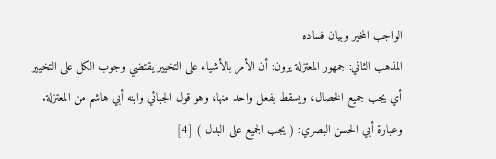الواجب المخير وبيان فساده
المذهب الثاني: جمهور المعتزلة يرون: أن الأمر بالأشياء على التخيير يقتضي وجوب الكل على التخيير أي يجب جميع الخصال، ويسقط بفعل واحد منها، وهو قول الجبائي وابنه أبي هاشم من المعتزلة. وعبارة أبي الحسن البصري: ( يجب الجميع على البدل ) [4]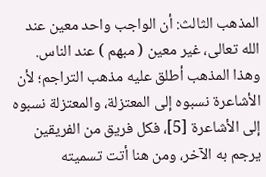المذهب الثالث: أن الواجب واحد معين عند الله تعالى، غير معين ( مبهم ) عند الناس. وهذا المذهب أطلق عليه مذهب التراجم؛ لأن الأشاعرة نسبوه إلى المعتزلة، والمعتزلة نسبوه إلى الأشاعرة [5]، فكل فريق من الفريقين يرجم به الآخر، ومن هنا أتت تسميته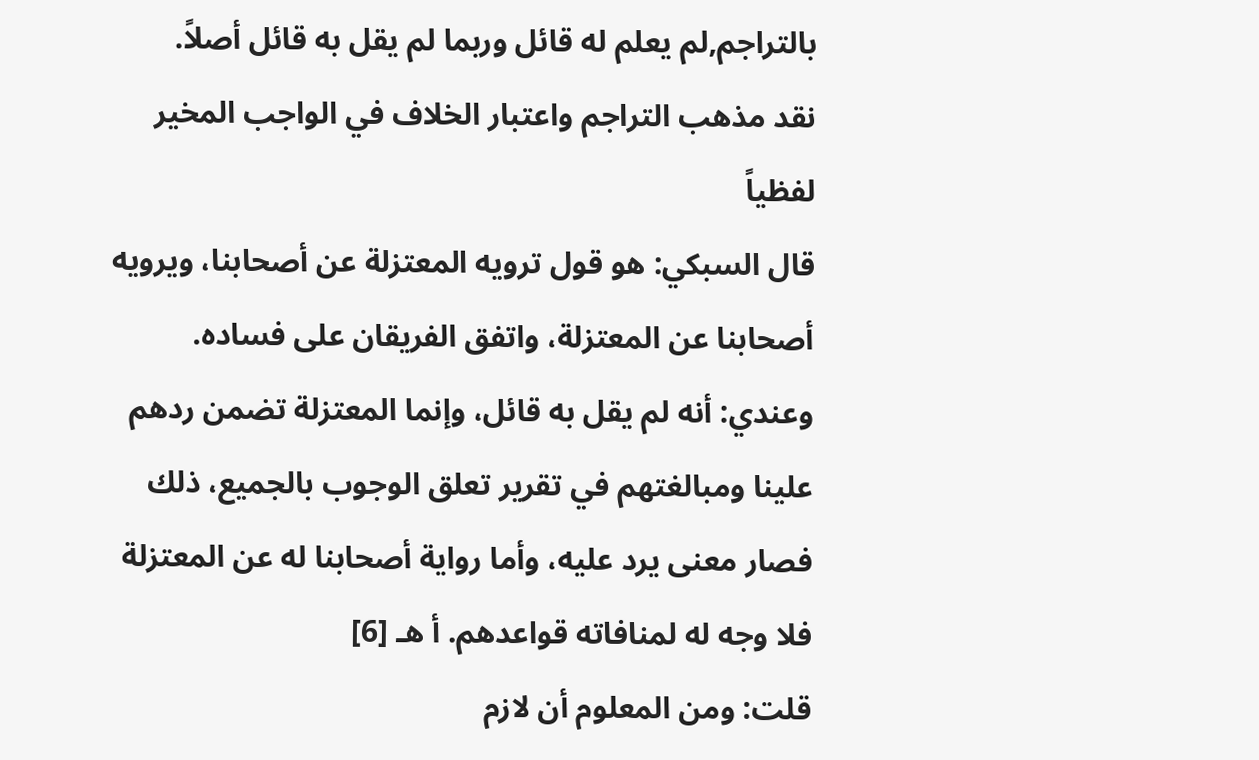بالتراجم,لم يعلم له قائل وربما لم يقل به قائل أصلاً.
نقد مذهب التراجم واعتبار الخلاف في الواجب المخير لفظياً
قال السبكي: هو قول ترويه المعتزلة عن أصحابنا، ويرويه أصحابنا عن المعتزلة، واتفق الفريقان على فساده. وعندي: أنه لم يقل به قائل، وإنما المعتزلة تضمن ردهم علينا ومبالغتهم في تقرير تعلق الوجوب بالجميع، ذلك فصار معنى يرد عليه، وأما رواية أصحابنا له عن المعتزلة فلا وجه له لمنافاته قواعدهم. أ هـ [6]
قلت: ومن المعلوم أن لازم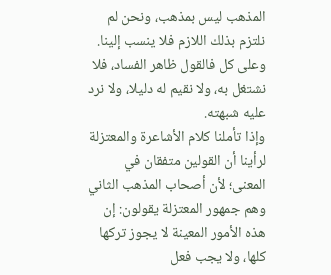المذهب ليس بمذهب، ونحن لم نلتزم بذلك اللازم فلا ينسب إلينا. وعلى كل فالقول ظاهر الفساد، فلا نشتغل به، ولا نقيم له دليلا، ولا نرد عليه شبهته.
وإذا تأملنا كلام الأشاعرة والمعتزلة لرأينا أن القولين متفقان في المعنى؛ لأن أصحاب المذهب الثاني وهم جمهور المعتزلة يقولون: إن هذه الأمور المعينة لا يجوز تركها كلها، ولا يجب فعل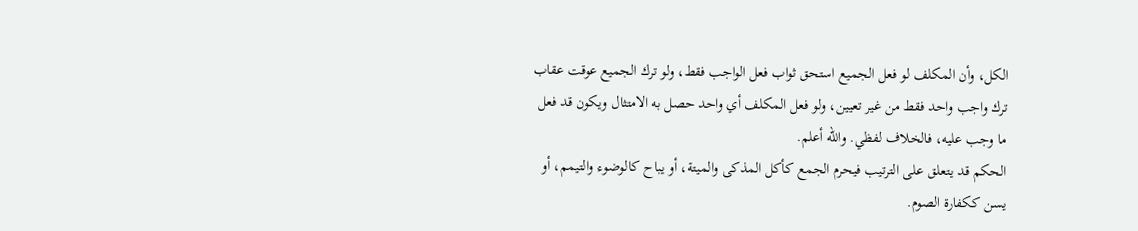الكل، وأن المكلف لو فعل الجميع استحق ثواب فعل الواجب فقط، ولو ترك الجميع عوقت عقاب ترك واجب واحد فقط من غير تعيين، ولو فعل المكلف أي واحد حصل به الامتثال ويكون قد فعل ما وجب عليه، فالخلاف لفظي. والله أعلم.
الحكم قد يتعلق على الترتيب فيحرم الجمع كأكل المذكى والميتة، أو يباح كالوضوء والتيمم، أو يسن ككفارة الصوم.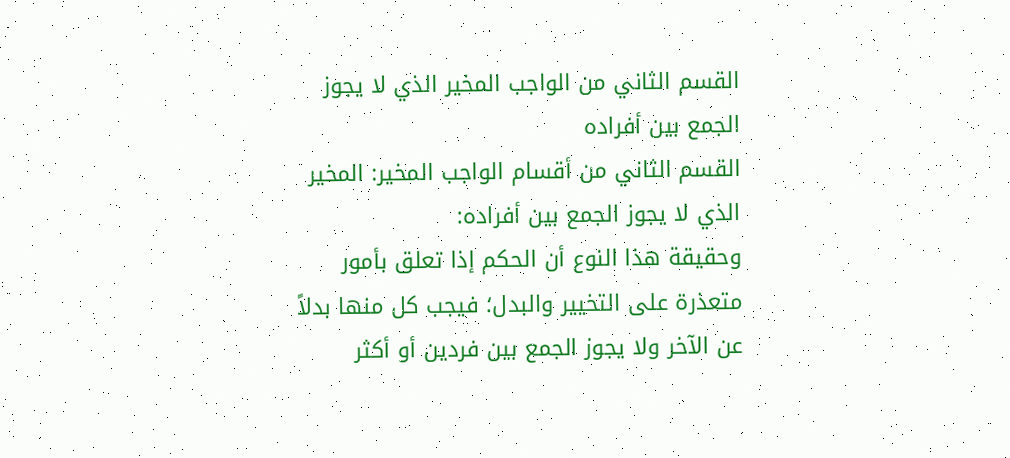القسم الثاني من الواجب المخير الذي لا يجوز الجمع بين أفراده
القسم الثاني من أقسام الواجب المخير: المخير الذي لا يجوز الجمع بين أفراده:
وحقيقة هذا النوع أن الحكم إذا تعلق بأمور متعذرة على التخيير والبدل؛ فيجب كل منها بدلاً عن الآخر ولا يجوز الجمع بين فردين أو أكثر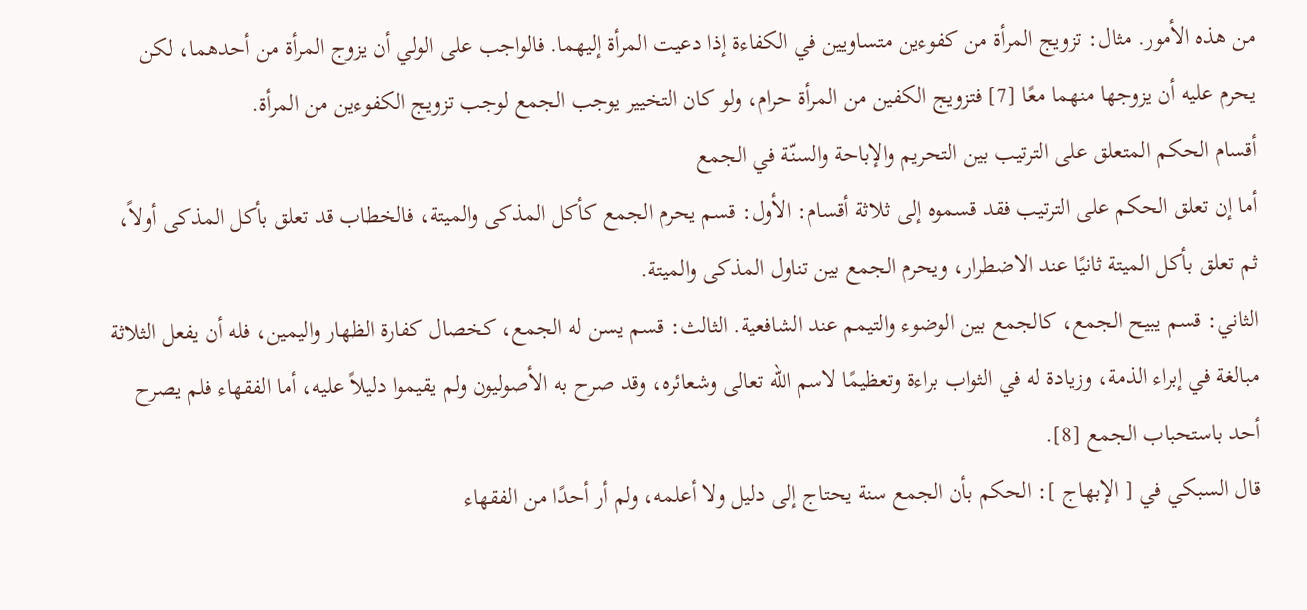من هذه الأمور. مثال: تزويج المرأة من كفوءين متساويين في الكفاءة إذا دعيت المرأة إليهما. فالواجب على الولي أن يزوج المرأة من أحدهما، لكن يحرم عليه أن يزوجها منهما معًا [7] فتزويج الكفين من المرأة حرام، ولو كان التخيير يوجب الجمع لوجب تزويج الكفوءين من المرأة.
أقسام الحكم المتعلق على الترتيب بين التحريم والإباحة والسنّة في الجمع
أما إن تعلق الحكم على الترتيب فقد قسموه إلى ثلاثة أقسام: الأول: قسم يحرم الجمع كأكل المذكى والميتة، فالخطاب قد تعلق بأكل المذكى أولاً، ثم تعلق بأكل الميتة ثانيًا عند الاضطرار، ويحرم الجمع بين تناول المذكى والميتة.
الثاني: قسم يبيح الجمع، كالجمع بين الوضوء والتيمم عند الشافعية. الثالث: قسم يسن له الجمع، كخصال كفارة الظهار واليمين، فله أن يفعل الثلاثة مبالغة في إبراء الذمة، وزيادة له في الثواب براءة وتعظيمًا لاسم الله تعالى وشعائره، وقد صرح به الأصوليون ولم يقيموا دليلاً عليه، أما الفقهاء فلم يصرح أحد باستحباب الجمع [8].
قال السبكي في [ الإبهاج ]: الحكم بأن الجمع سنة يحتاج إلى دليل ولا أعلمه، ولم أر أحدًا من الفقهاء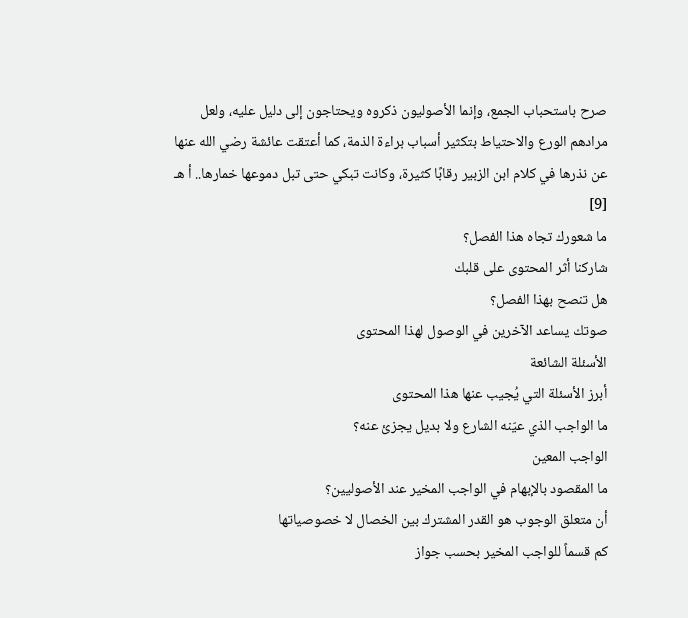صرح باستحباب الجمع، وإنما الأصوليون ذكروه ويحتاجون إلى دليل عليه، ولعل مرادهم الورع والاحتياط بتكثير أسباب براءة الذمة، كما أعتقت عائشة رضي الله عنها عن نذرها في كلام ابن الزبير رقابًا كثيرة، وكانت تبكي حتى تبل دموعها خمارها.. أ هـ [9]
ما شعورك تجاه هذا الفصل؟
شاركنا أثر المحتوى على قلبك
هل تنصح بهذا الفصل؟
صوتك يساعد الآخرين في الوصول لهذا المحتوى
الأسئلة الشائعة
أبرز الأسئلة التي يُجيب عنها هذا المحتوى
ما الواجب الذي عيّنه الشارع ولا بديل يجزئ عنه؟
الواجب المعين
ما المقصود بالإبهام في الواجب المخير عند الأصوليين؟
أن متعلق الوجوب هو القدر المشترك بين الخصال لا خصوصياتها
كم قسماً للواجب المخير بحسب جواز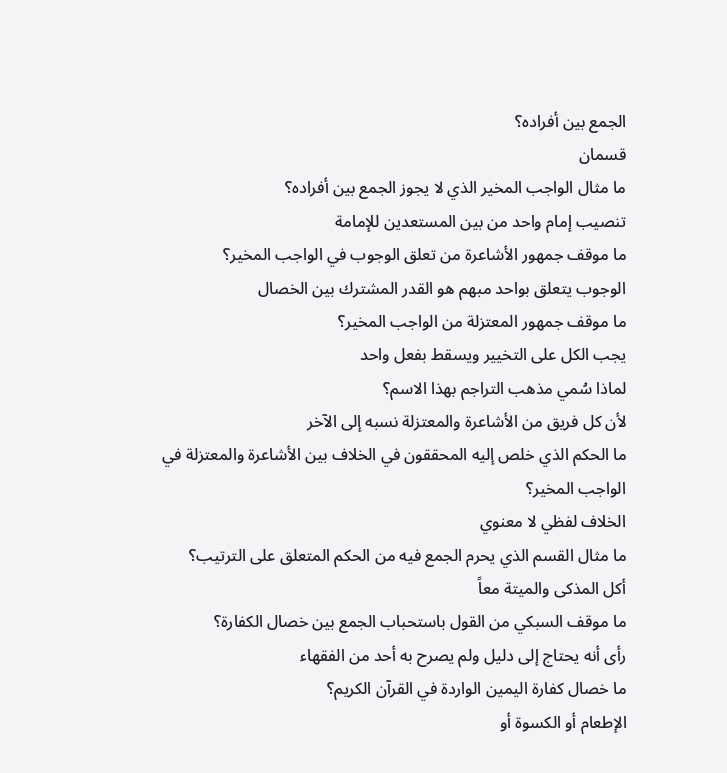الجمع بين أفراده؟
قسمان
ما مثال الواجب المخير الذي لا يجوز الجمع بين أفراده؟
تنصيب إمام واحد من بين المستعدين للإمامة
ما موقف جمهور الأشاعرة من تعلق الوجوب في الواجب المخير؟
الوجوب يتعلق بواحد مبهم هو القدر المشترك بين الخصال
ما موقف جمهور المعتزلة من الواجب المخير؟
يجب الكل على التخيير ويسقط بفعل واحد
لماذا سُمي مذهب التراجم بهذا الاسم؟
لأن كل فريق من الأشاعرة والمعتزلة نسبه إلى الآخر
ما الحكم الذي خلص إليه المحققون في الخلاف بين الأشاعرة والمعتزلة في الواجب المخير؟
الخلاف لفظي لا معنوي
ما مثال القسم الذي يحرم الجمع فيه من الحكم المتعلق على الترتيب؟
أكل المذكى والميتة معاً
ما موقف السبكي من القول باستحباب الجمع بين خصال الكفارة؟
رأى أنه يحتاج إلى دليل ولم يصرح به أحد من الفقهاء
ما خصال كفارة اليمين الواردة في القرآن الكريم؟
الإطعام أو الكسوة أو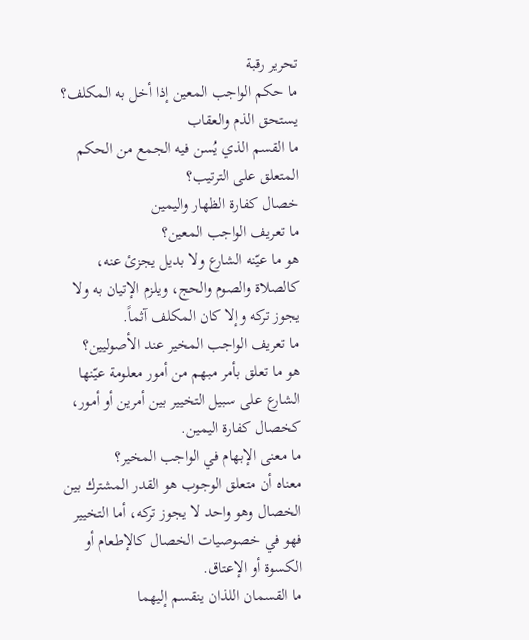تحرير رقبة
ما حكم الواجب المعين إذا أخل به المكلف؟
يستحق الذم والعقاب
ما القسم الذي يُسن فيه الجمع من الحكم المتعلق على الترتيب؟
خصال كفارة الظهار واليمين
ما تعريف الواجب المعين؟
هو ما عيّنه الشارع ولا بديل يجزئ عنه، كالصلاة والصوم والحج، ويلزم الإتيان به ولا يجوز تركه وإلا كان المكلف آثماً.
ما تعريف الواجب المخير عند الأصوليين؟
هو ما تعلق بأمر مبهم من أمور معلومة عيّنها الشارع على سبيل التخيير بين أمرين أو أمور، كخصال كفارة اليمين.
ما معنى الإبهام في الواجب المخير؟
معناه أن متعلق الوجوب هو القدر المشترك بين الخصال وهو واحد لا يجوز تركه، أما التخيير فهو في خصوصيات الخصال كالإطعام أو الكسوة أو الإعتاق.
ما القسمان اللذان ينقسم إليهما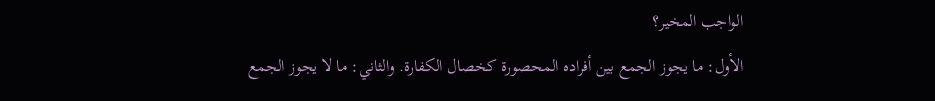الواجب المخير؟
الأول: ما يجوز الجمع بين أفراده المحصورة كخصال الكفارة. والثاني: ما لا يجوز الجمع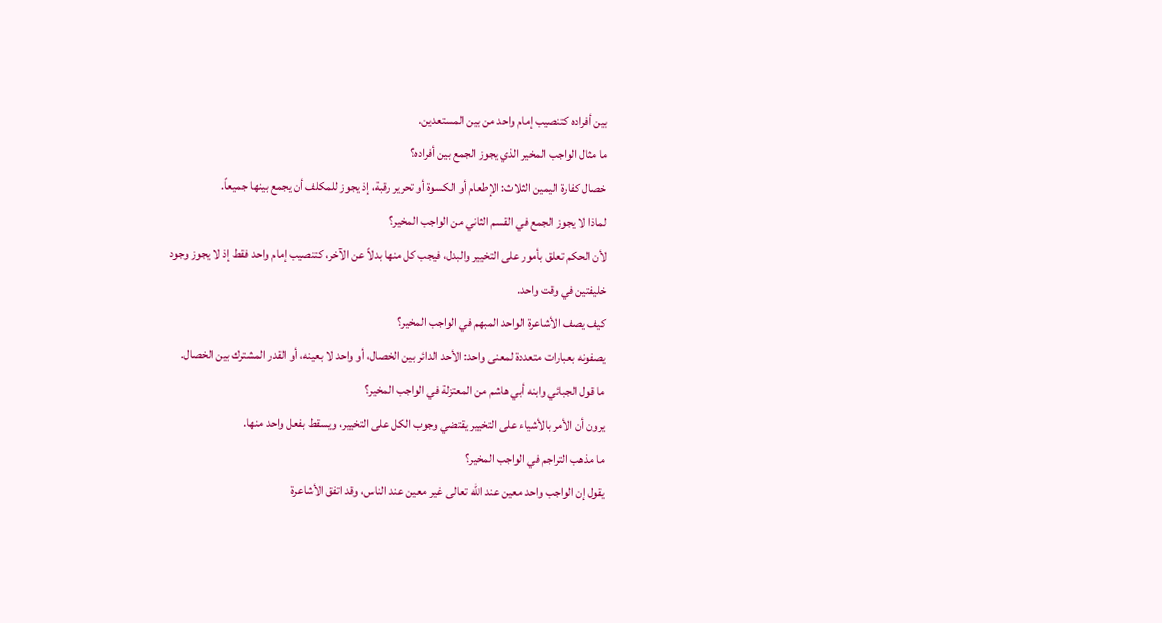بين أفراده كتنصيب إمام واحد من بين المستعدين.
ما مثال الواجب المخير الذي يجوز الجمع بين أفراده؟
خصال كفارة اليمين الثلاث: الإطعام أو الكسوة أو تحرير رقبة، إذ يجوز للمكلف أن يجمع بينها جميعاً.
لماذا لا يجوز الجمع في القسم الثاني من الواجب المخير؟
لأن الحكم تعلق بأمور على التخيير والبدل، فيجب كل منها بدلاً عن الآخر، كتنصيب إمام واحد فقط إذ لا يجوز وجود خليفتين في وقت واحد.
كيف يصف الأشاعرة الواحد المبهم في الواجب المخير؟
يصفونه بعبارات متعددة لمعنى واحد: الأحد الدائر بين الخصال، أو واحد لا بعينه، أو القدر المشترك بين الخصال.
ما قول الجبائي وابنه أبي هاشم من المعتزلة في الواجب المخير؟
يرون أن الأمر بالأشياء على التخيير يقتضي وجوب الكل على التخيير، ويسقط بفعل واحد منها.
ما مذهب التراجم في الواجب المخير؟
يقول إن الواجب واحد معين عند الله تعالى غير معين عند الناس، وقد اتفق الأشاعرة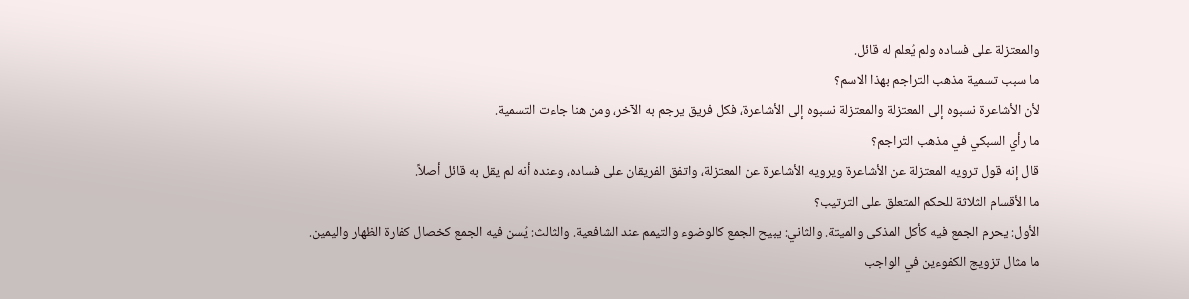والمعتزلة على فساده ولم يُعلم له قائل.
ما سبب تسمية مذهب التراجم بهذا الاسم؟
لأن الأشاعرة نسبوه إلى المعتزلة والمعتزلة نسبوه إلى الأشاعرة، فكل فريق يرجم به الآخر، ومن هنا جاءت التسمية.
ما رأي السبكي في مذهب التراجم؟
قال إنه قول ترويه المعتزلة عن الأشاعرة ويرويه الأشاعرة عن المعتزلة، واتفق الفريقان على فساده، وعنده أنه لم يقل به قائل أصلاً.
ما الأقسام الثلاثة للحكم المتعلق على الترتيب؟
الأول: يحرم الجمع فيه كأكل المذكى والميتة. والثاني: يبيح الجمع كالوضوء والتيمم عند الشافعية. والثالث: يُسن فيه الجمع كخصال كفارة الظهار واليمين.
ما مثال تزويج الكفوءين في الواجب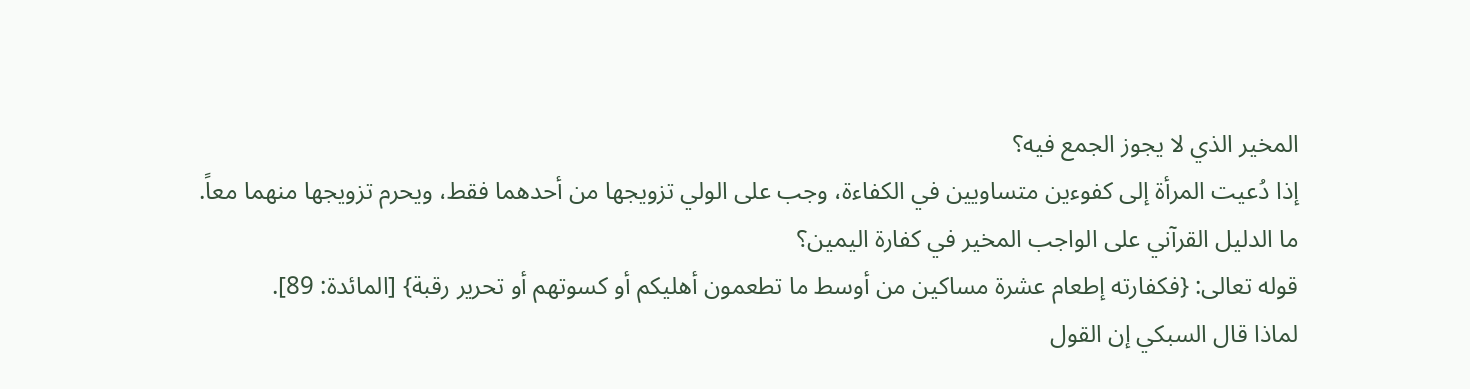المخير الذي لا يجوز الجمع فيه؟
إذا دُعيت المرأة إلى كفوءين متساويين في الكفاءة، وجب على الولي تزويجها من أحدهما فقط، ويحرم تزويجها منهما معاً.
ما الدليل القرآني على الواجب المخير في كفارة اليمين؟
قوله تعالى: {فكفارته إطعام عشرة مساكين من أوسط ما تطعمون أهليكم أو كسوتهم أو تحرير رقبة} [المائدة: 89].
لماذا قال السبكي إن القول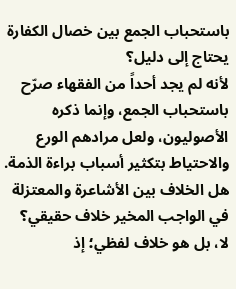باستحباب الجمع بين خصال الكفارة يحتاج إلى دليل؟
لأنه لم يجد أحداً من الفقهاء صرّح باستحباب الجمع، وإنما ذكره الأصوليون، ولعل مرادهم الورع والاحتياط بتكثير أسباب براءة الذمة.
هل الخلاف بين الأشاعرة والمعتزلة في الواجب المخير خلاف حقيقي؟
لا، بل هو خلاف لفظي؛ إذ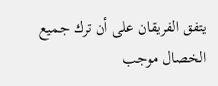يتفق الفريقان على أن ترك جميع الخصال موجب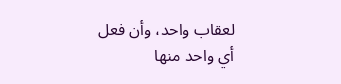لعقاب واحد، وأن فعل أي واحد منها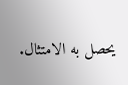يحصل به الامتثال.